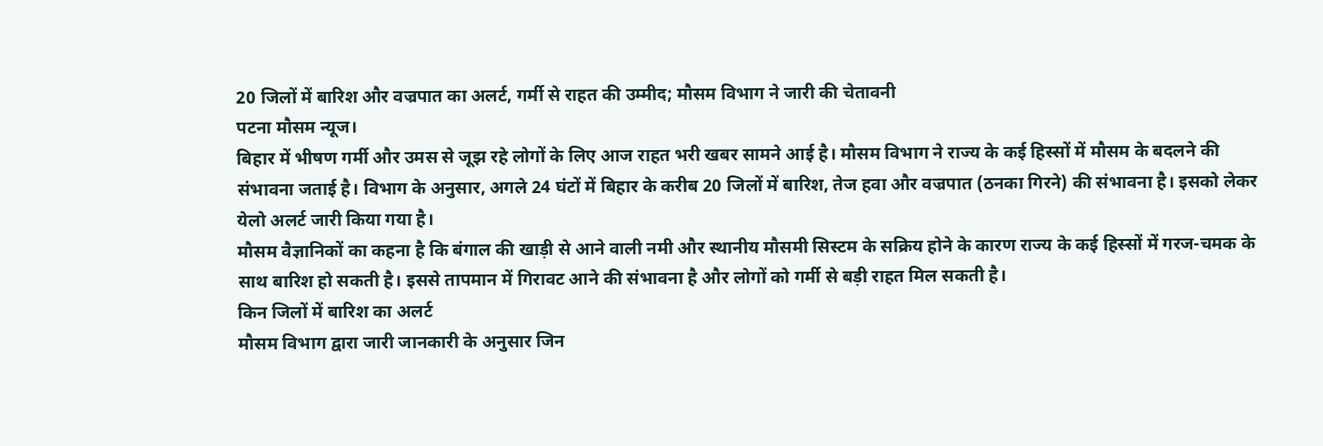20 जिलों में बारिश और वज्रपात का अलर्ट, गर्मी से राहत की उम्मीद; मौसम विभाग ने जारी की चेतावनी
पटना मौसम न्यूज।
बिहार में भीषण गर्मी और उमस से जूझ रहे लोगों के लिए आज राहत भरी खबर सामने आई है। मौसम विभाग ने राज्य के कई हिस्सों में मौसम के बदलने की संभावना जताई है। विभाग के अनुसार, अगले 24 घंटों में बिहार के करीब 20 जिलों में बारिश, तेज हवा और वज्रपात (ठनका गिरने) की संभावना है। इसको लेकर येलो अलर्ट जारी किया गया है।
मौसम वैज्ञानिकों का कहना है कि बंगाल की खाड़ी से आने वाली नमी और स्थानीय मौसमी सिस्टम के सक्रिय होने के कारण राज्य के कई हिस्सों में गरज-चमक के साथ बारिश हो सकती है। इससे तापमान में गिरावट आने की संभावना है और लोगों को गर्मी से बड़ी राहत मिल सकती है।
किन जिलों में बारिश का अलर्ट
मौसम विभाग द्वारा जारी जानकारी के अनुसार जिन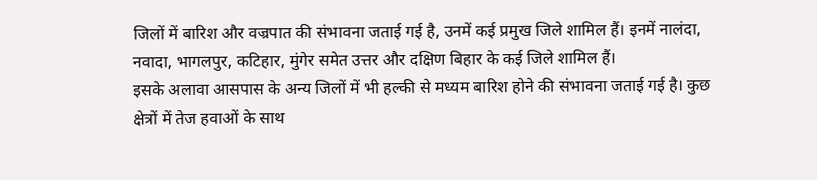जिलों में बारिश और वज्रपात की संभावना जताई गई है, उनमें कई प्रमुख जिले शामिल हैं। इनमें नालंदा, नवादा, भागलपुर, कटिहार, मुंगेर समेत उत्तर और दक्षिण बिहार के कई जिले शामिल हैं।
इसके अलावा आसपास के अन्य जिलों में भी हल्की से मध्यम बारिश होने की संभावना जताई गई है। कुछ क्षेत्रों में तेज हवाओं के साथ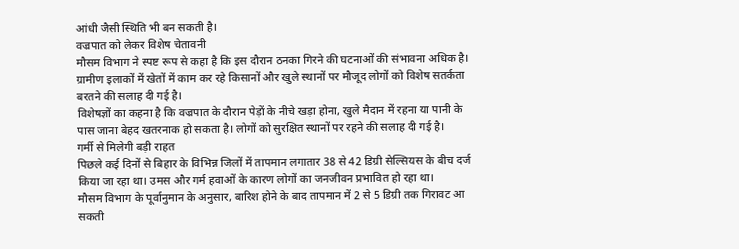आंधी जैसी स्थिति भी बन सकती है।
वज्रपात को लेकर विशेष चेतावनी
मौसम विभाग ने स्पष्ट रूप से कहा है कि इस दौरान ठनका गिरने की घटनाओं की संभावना अधिक है। ग्रामीण इलाकों में खेतों में काम कर रहे किसानों और खुले स्थानों पर मौजूद लोगों को विशेष सतर्कता बरतने की सलाह दी गई है।
विशेषज्ञों का कहना है कि वज्रपात के दौरान पेड़ों के नीचे खड़ा होना, खुले मैदान में रहना या पानी के पास जाना बेहद खतरनाक हो सकता है। लोगों को सुरक्षित स्थानों पर रहने की सलाह दी गई है।
गर्मी से मिलेगी बड़ी राहत
पिछले कई दिनों से बिहार के विभिन्न जिलों में तापमान लगातार 38 से 42 डिग्री सेल्सियस के बीच दर्ज किया जा रहा था। उमस और गर्म हवाओं के कारण लोगों का जनजीवन प्रभावित हो रहा था।
मौसम विभाग के पूर्वानुमान के अनुसार, बारिश होने के बाद तापमान में 2 से 5 डिग्री तक गिरावट आ सकती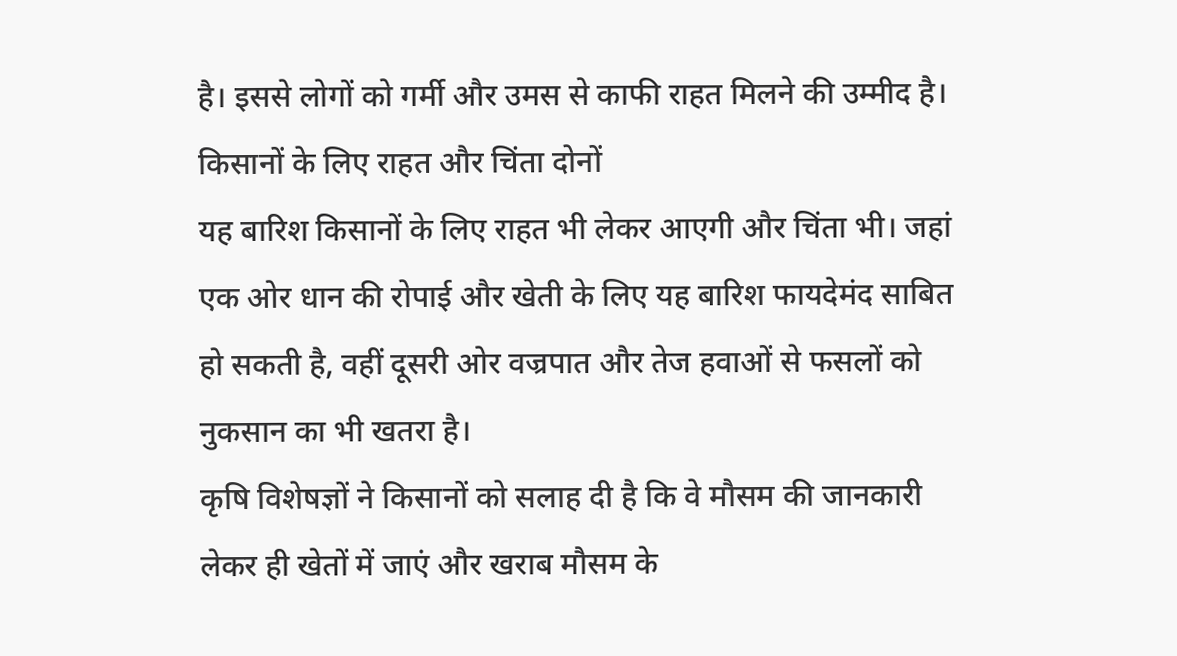है। इससे लोगों को गर्मी और उमस से काफी राहत मिलने की उम्मीद है।
किसानों के लिए राहत और चिंता दोनों
यह बारिश किसानों के लिए राहत भी लेकर आएगी और चिंता भी। जहां एक ओर धान की रोपाई और खेती के लिए यह बारिश फायदेमंद साबित हो सकती है, वहीं दूसरी ओर वज्रपात और तेज हवाओं से फसलों को नुकसान का भी खतरा है।
कृषि विशेषज्ञों ने किसानों को सलाह दी है कि वे मौसम की जानकारी लेकर ही खेतों में जाएं और खराब मौसम के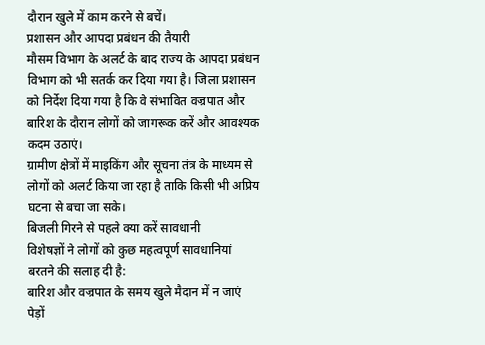दौरान खुले में काम करने से बचें।
प्रशासन और आपदा प्रबंधन की तैयारी
मौसम विभाग के अलर्ट के बाद राज्य के आपदा प्रबंधन विभाग को भी सतर्क कर दिया गया है। जिला प्रशासन को निर्देश दिया गया है कि वे संभावित वज्रपात और बारिश के दौरान लोगों को जागरूक करें और आवश्यक कदम उठाएं।
ग्रामीण क्षेत्रों में माइकिंग और सूचना तंत्र के माध्यम से लोगों को अलर्ट किया जा रहा है ताकि किसी भी अप्रिय घटना से बचा जा सके।
बिजली गिरने से पहले क्या करें सावधानी
विशेषज्ञों ने लोगों को कुछ महत्वपूर्ण सावधानियां बरतने की सलाह दी है:
बारिश और वज्रपात के समय खुले मैदान में न जाएं
पेड़ों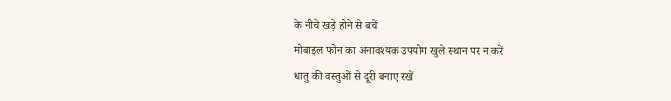के नीचे खड़े होने से बचें
मोबाइल फोन का अनावश्यक उपयोग खुले स्थान पर न करें
धातु की वस्तुओं से दूरी बनाए रखें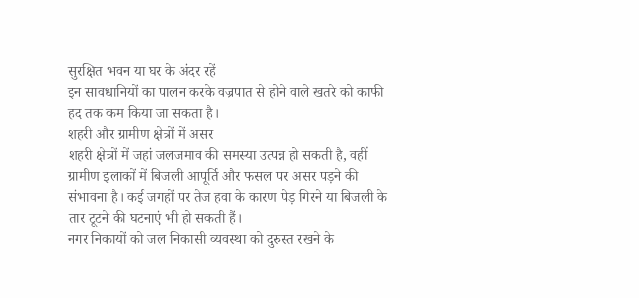सुरक्षित भवन या घर के अंदर रहें
इन सावधानियों का पालन करके वज्रपात से होने वाले खतरे को काफी हद तक कम किया जा सकता है।
शहरी और ग्रामीण क्षेत्रों में असर
शहरी क्षेत्रों में जहां जलजमाव की समस्या उत्पन्न हो सकती है, वहीं ग्रामीण इलाकों में बिजली आपूर्ति और फसल पर असर पड़ने की संभावना है। कई जगहों पर तेज हवा के कारण पेड़ गिरने या बिजली के तार टूटने की घटनाएं भी हो सकती हैं।
नगर निकायों को जल निकासी व्यवस्था को दुरुस्त रखने के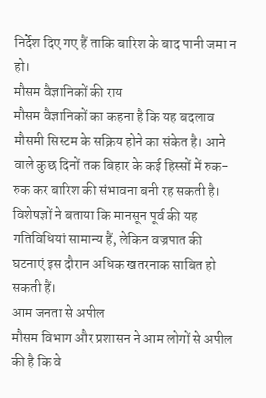निर्देश दिए गए हैं ताकि बारिश के बाद पानी जमा न हो।
मौसम वैज्ञानिकों की राय
मौसम वैज्ञानिकों का कहना है कि यह बदलाव मौसमी सिस्टम के सक्रिय होने का संकेत है। आने वाले कुछ दिनों तक बिहार के कई हिस्सों में रुक-रुक कर बारिश की संभावना बनी रह सकती है।
विशेषज्ञों ने बताया कि मानसून पूर्व की यह गतिविधियां सामान्य हैं, लेकिन वज्रपात की घटनाएं इस दौरान अधिक खतरनाक साबित हो सकती हैं।
आम जनता से अपील
मौसम विभाग और प्रशासन ने आम लोगों से अपील की है कि वे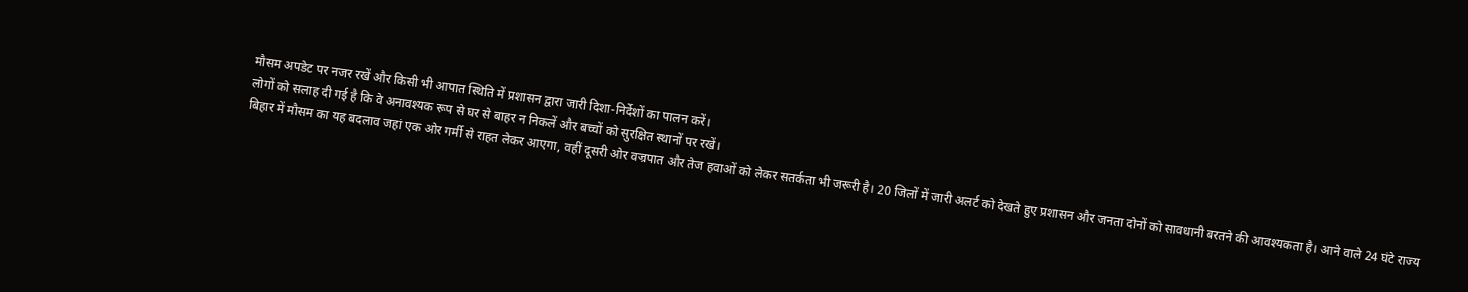मौसम अपडेट पर नजर रखें और किसी भी आपात स्थिति में प्रशासन द्वारा जारी दिशा-निर्देशों का पालन करें।
लोगों को सलाह दी गई है कि वे अनावश्यक रूप से घर से बाहर न निकलें और बच्चों को सुरक्षित स्थानों पर रखें।
बिहार में मौसम का यह बदलाव जहां एक ओर गर्मी से राहत लेकर आएगा, वहीं दूसरी ओर वज्रपात और तेज हवाओं को लेकर सतर्कता भी जरूरी है। 20 जिलों में जारी अलर्ट को देखते हुए प्रशासन और जनता दोनों को सावधानी बरतने की आवश्यकता है। आने वाले 24 घंटे राज्य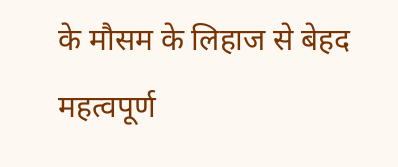के मौसम के लिहाज से बेहद महत्वपूर्ण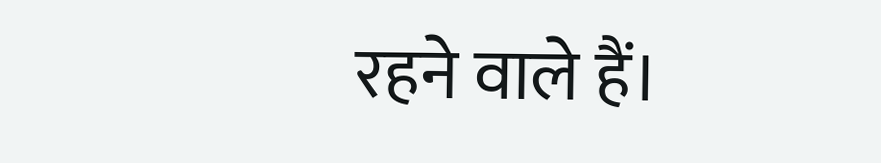रहने वाले हैं।